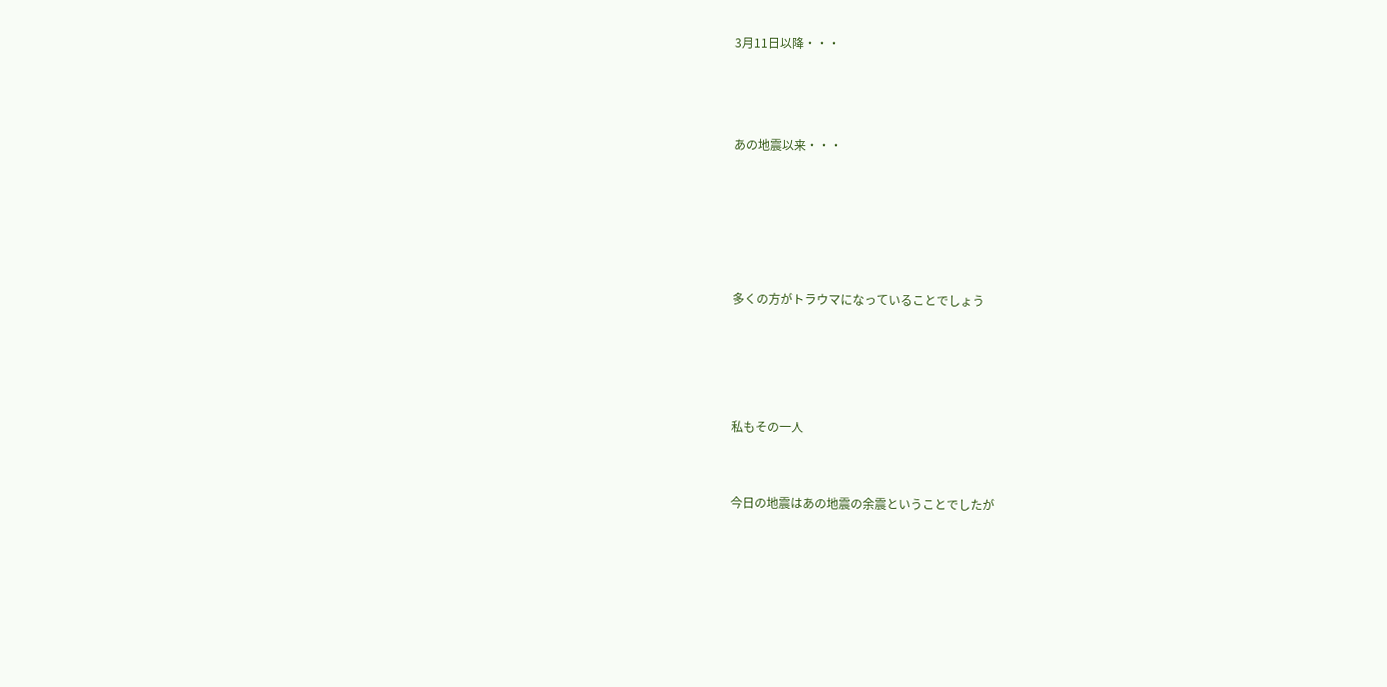3月11日以降・・・



あの地震以来・・・





多くの方がトラウマになっていることでしょう




私もその一人


今日の地震はあの地震の余震ということでしたが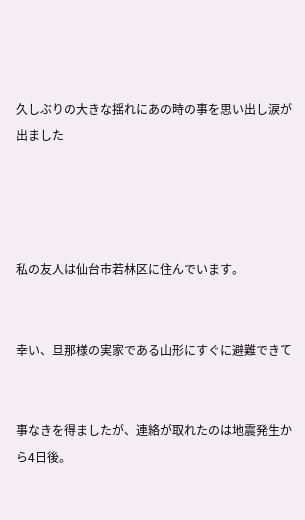久しぶりの大きな揺れにあの時の事を思い出し涙が出ました




私の友人は仙台市若林区に住んでいます。


幸い、旦那様の実家である山形にすぐに避難できて


事なきを得ましたが、連絡が取れたのは地震発生から4日後。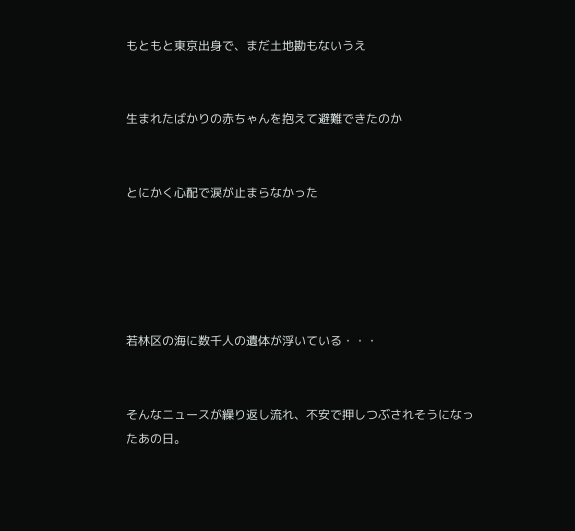もともと東京出身で、まだ土地勘もないうえ


生まれたばかりの赤ちゃんを抱えて避難できたのか


とにかく心配で涙が止まらなかった





若林区の海に数千人の遺体が浮いている・・・


そんなニュースが繰り返し流れ、不安で押しつぶされそうになったあの日。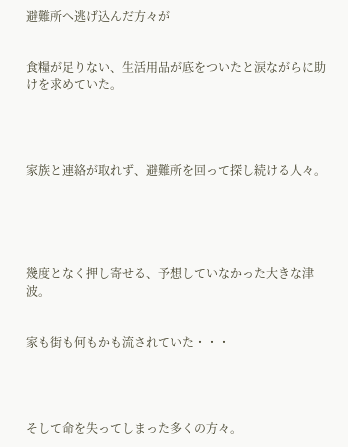避難所へ逃げ込んだ方々が


食糧が足りない、生活用品が底をついたと涙ながらに助けを求めていた。




家族と連絡が取れず、避難所を回って探し続ける人々。





幾度となく押し寄せる、予想していなかった大きな津波。


家も街も何もかも流されていた・・・




そして命を失ってしまった多くの方々。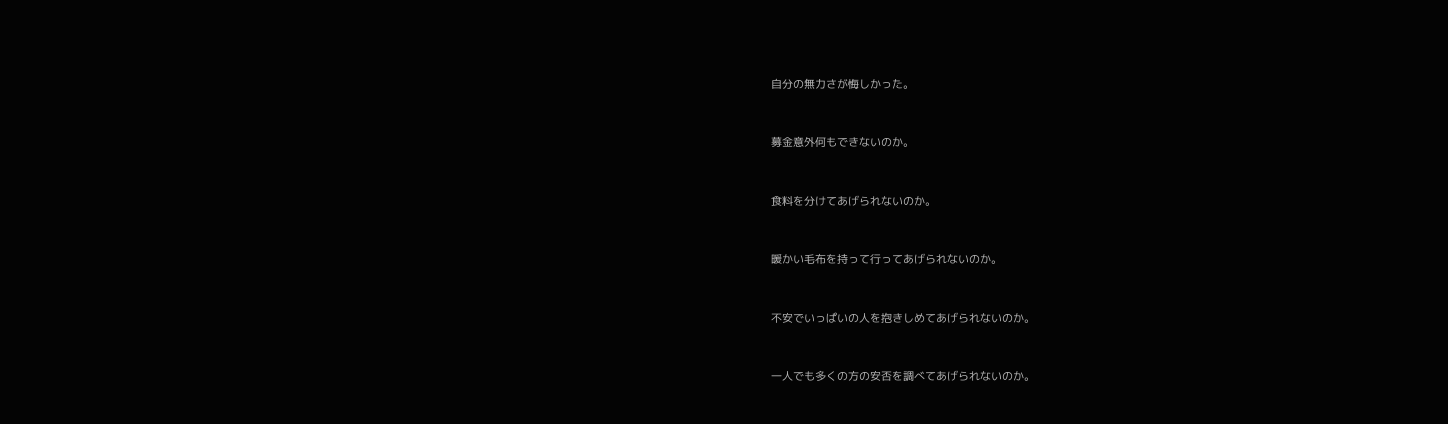自分の無力さが悔しかった。


募金意外何もできないのか。


食料を分けてあげられないのか。


暖かい毛布を持って行ってあげられないのか。


不安でいっぱいの人を抱きしめてあげられないのか。


一人でも多くの方の安否を調べてあげられないのか。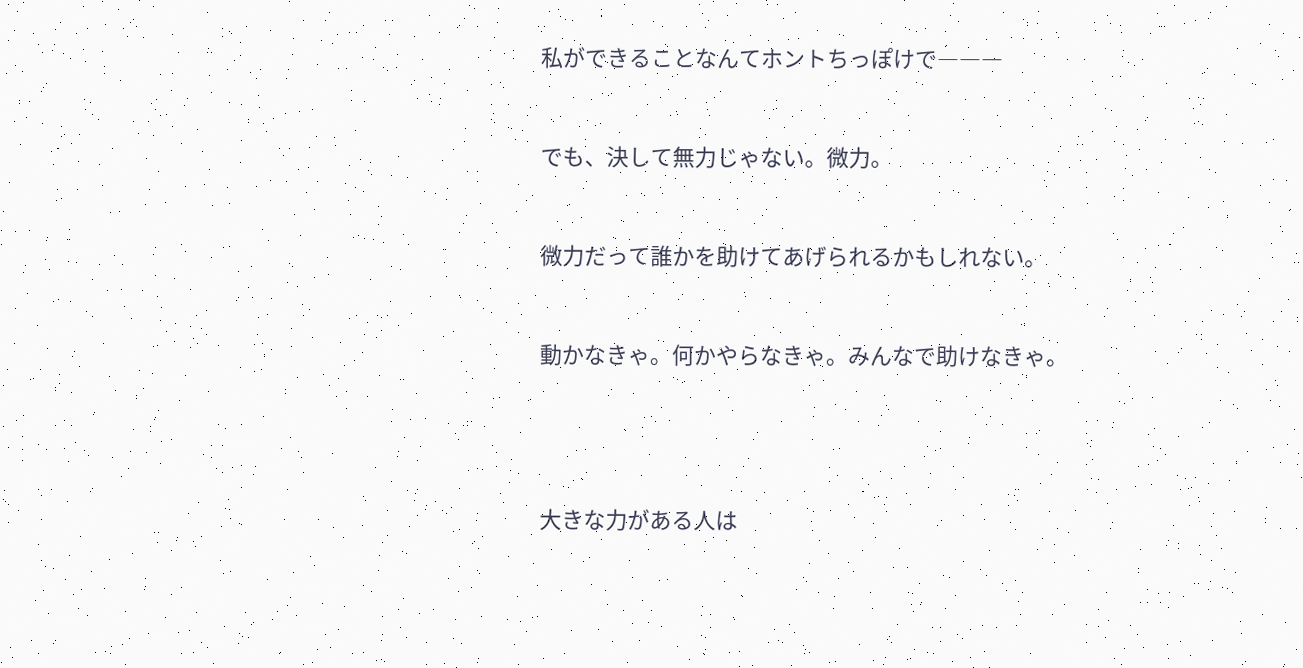私ができることなんてホントちっぽけで―――


でも、決して無力じゃない。微力。


微力だって誰かを助けてあげられるかもしれない。


動かなきゃ。何かやらなきゃ。みんなで助けなきゃ。




大きな力がある人は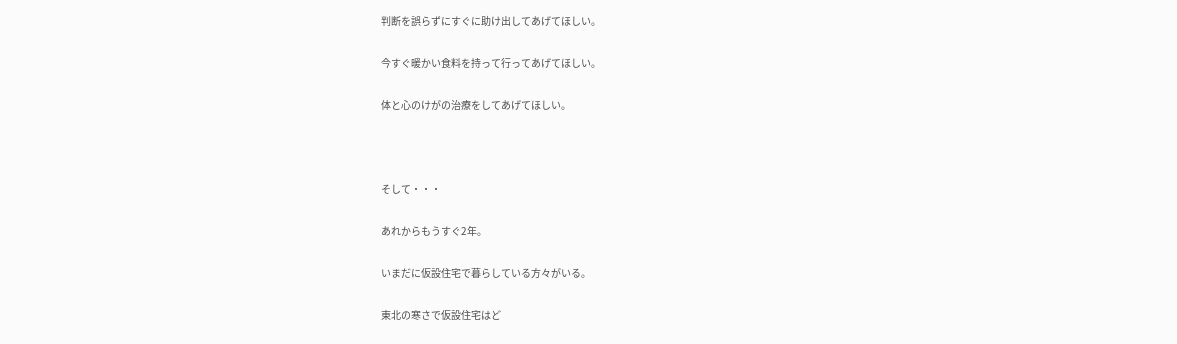判断を誤らずにすぐに助け出してあげてほしい。


今すぐ暖かい食料を持って行ってあげてほしい。


体と心のけがの治療をしてあげてほしい。





そして・・・


あれからもうすぐ2年。


いまだに仮設住宅で暮らしている方々がいる。


東北の寒さで仮設住宅はど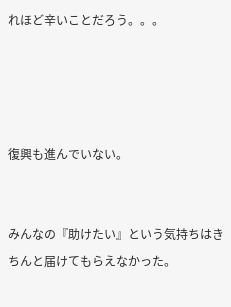れほど辛いことだろう。。。




復興も進んでいない。


みんなの『助けたい』という気持ちはきちんと届けてもらえなかった。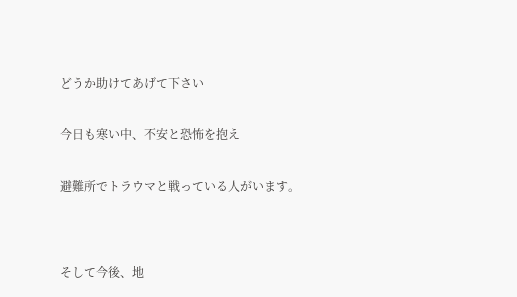どうか助けてあげて下さい


今日も寒い中、不安と恐怖を抱え


避難所でトラウマと戦っている人がいます。




そして今後、地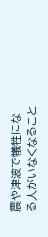震や津波で犠牲になる人がいなくなること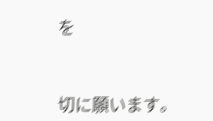を


切に願います。